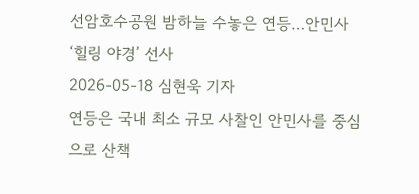선암호수공원 밤하늘 수놓은 연등…안민사 ‘힐링 야경’ 선사
2026-05-18 심현욱 기자
연등은 국내 최소 규모 사찰인 안민사를 중심으로 산책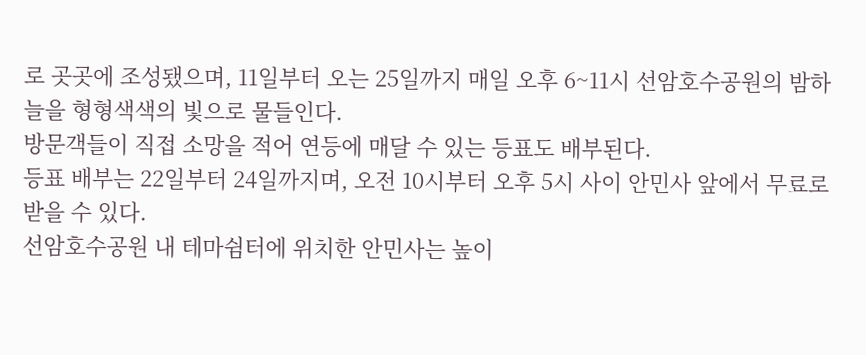로 곳곳에 조성됐으며, 11일부터 오는 25일까지 매일 오후 6~11시 선암호수공원의 밤하늘을 형형색색의 빛으로 물들인다.
방문객들이 직접 소망을 적어 연등에 매달 수 있는 등표도 배부된다.
등표 배부는 22일부터 24일까지며, 오전 10시부터 오후 5시 사이 안민사 앞에서 무료로 받을 수 있다.
선암호수공원 내 테마쉼터에 위치한 안민사는 높이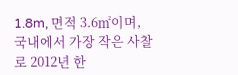1.8m, 면적 3.6㎡이며, 국내에서 가장 작은 사찰로 2012년 한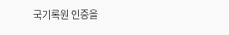국기록원 인증을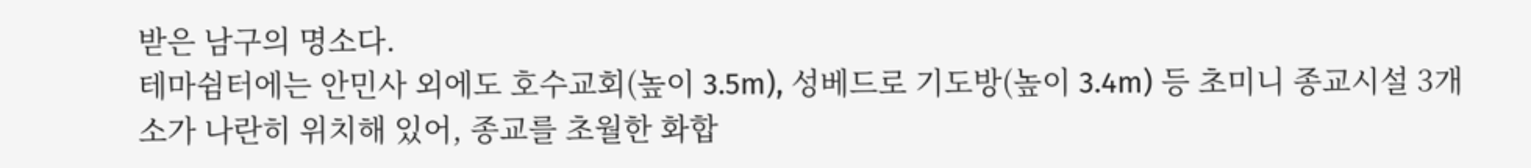받은 남구의 명소다.
테마쉼터에는 안민사 외에도 호수교회(높이 3.5m), 성베드로 기도방(높이 3.4m) 등 초미니 종교시설 3개소가 나란히 위치해 있어, 종교를 초월한 화합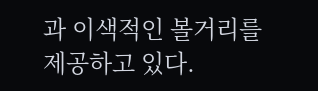과 이색적인 볼거리를 제공하고 있다.